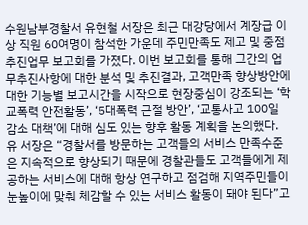수원남부경찰서 유현철 서장은 최근 대강당에서 계장급 이상 직원 60여명이 참석한 가운데 주민만족도 제고 및 중점추진업무 보고회를 가졌다. 이번 보고회를 통해 그간의 업무추진사항에 대한 분석 및 추진결과, 고객만족 향상방안에 대한 기능별 보고시간을 시작으로 현장중심이 강조되는 ‘학교폭력 안전활동’, ‘5대폭력 근절 방안’, ‘교통사고 100일 감소 대책’에 대해 심도 있는 향후 활동 계획을 논의했다. 유 서장은 “경찰서를 방문하는 고객들의 서비스 만족수준은 지속적으로 향상되기 때문에 경찰관들도 고객들에게 제공하는 서비스에 대해 항상 연구하고 점검해 지역주민들이 눈높이에 맞춰 체감할 수 있는 서비스 활동이 돼야 된다”고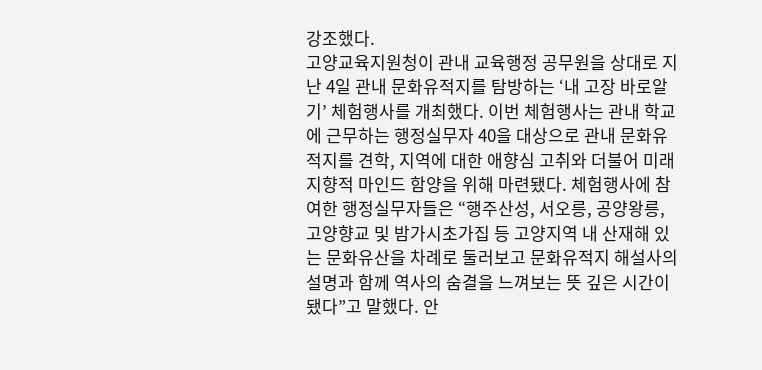강조했다.
고양교육지원청이 관내 교육행정 공무원을 상대로 지난 4일 관내 문화유적지를 탐방하는 ‘내 고장 바로알기’ 체험행사를 개최했다. 이번 체험행사는 관내 학교에 근무하는 행정실무자 40을 대상으로 관내 문화유적지를 견학, 지역에 대한 애향심 고취와 더불어 미래지향적 마인드 함양을 위해 마련됐다. 체험행사에 참여한 행정실무자들은 “행주산성, 서오릉, 공양왕릉, 고양향교 및 밤가시초가집 등 고양지역 내 산재해 있는 문화유산을 차례로 둘러보고 문화유적지 해설사의 설명과 함께 역사의 숨결을 느껴보는 뜻 깊은 시간이 됐다”고 말했다. 안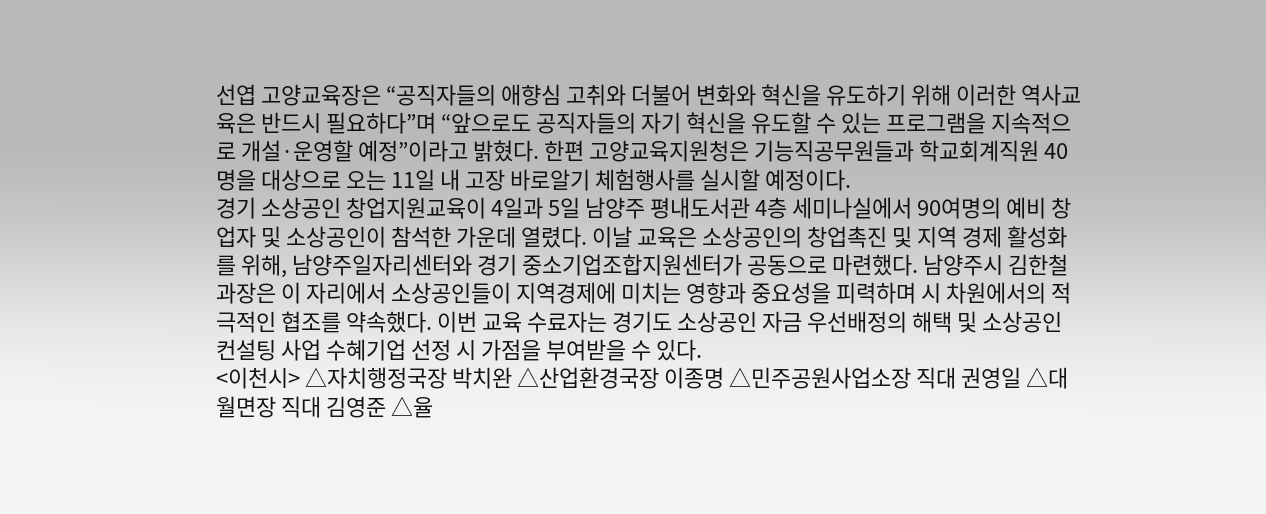선엽 고양교육장은 “공직자들의 애향심 고취와 더불어 변화와 혁신을 유도하기 위해 이러한 역사교육은 반드시 필요하다”며 “앞으로도 공직자들의 자기 혁신을 유도할 수 있는 프로그램을 지속적으로 개설·운영할 예정”이라고 밝혔다. 한편 고양교육지원청은 기능직공무원들과 학교회계직원 40명을 대상으로 오는 11일 내 고장 바로알기 체험행사를 실시할 예정이다.
경기 소상공인 창업지원교육이 4일과 5일 남양주 평내도서관 4층 세미나실에서 90여명의 예비 창업자 및 소상공인이 참석한 가운데 열렸다. 이날 교육은 소상공인의 창업촉진 및 지역 경제 활성화를 위해, 남양주일자리센터와 경기 중소기업조합지원센터가 공동으로 마련했다. 남양주시 김한철 과장은 이 자리에서 소상공인들이 지역경제에 미치는 영향과 중요성을 피력하며 시 차원에서의 적극적인 협조를 약속했다. 이번 교육 수료자는 경기도 소상공인 자금 우선배정의 해택 및 소상공인 컨설팅 사업 수혜기업 선정 시 가점을 부여받을 수 있다.
<이천시> △자치행정국장 박치완 △산업환경국장 이종명 △민주공원사업소장 직대 권영일 △대월면장 직대 김영준 △율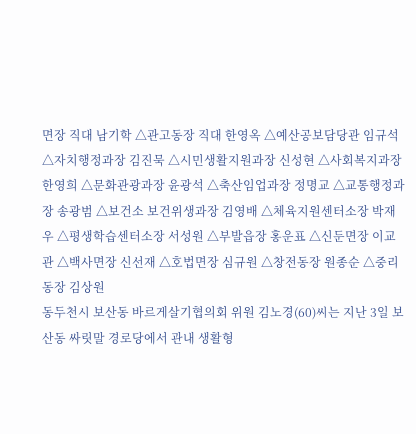면장 직대 남기학 △관고동장 직대 한영옥 △예산공보담당관 임규석 △자치행정과장 김진묵 △시민생활지원과장 신성현 △사회복지과장 한영희 △문화관광과장 윤광석 △축산임업과장 정명교 △교통행정과장 송광범 △보건소 보건위생과장 김영배 △체육지원센터소장 박재우 △평생학습센터소장 서성원 △부발읍장 홍운표 △신둔면장 이교관 △백사면장 신선재 △호법면장 심규원 △창전동장 원종순 △중리동장 김상원
동두천시 보산동 바르게살기협의회 위원 김노경(60)씨는 지난 3일 보산동 싸릿말 경로당에서 관내 생활형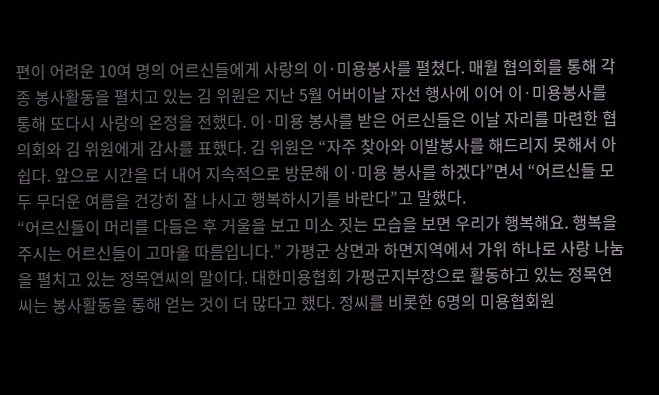편이 어려운 10여 명의 어르신들에게 사랑의 이·미용봉사를 펼쳤다. 매월 협의회를 통해 각종 봉사활동을 펼치고 있는 김 위원은 지난 5월 어버이날 자선 행사에 이어 이·미용봉사를 통해 또다시 사랑의 온정을 전했다. 이·미용 봉사를 받은 어르신들은 이날 자리를 마련한 협의회와 김 위원에게 감사를 표했다. 김 위원은 “자주 찾아와 이발봉사를 해드리지 못해서 아쉽다. 앞으로 시간을 더 내어 지속적으로 방문해 이·미용 봉사를 하겠다”면서 “어르신들 모두 무더운 여름을 건강히 잘 나시고 행복하시기를 바란다”고 말했다.
“어르신들이 머리를 다듬은 후 거울을 보고 미소 짓는 모습을 보면 우리가 행복해요. 행복을 주시는 어르신들이 고마울 따름입니다.” 가평군 상면과 하면지역에서 가위 하나로 사랑 나눔을 펼치고 있는 정목연씨의 말이다. 대한미용협회 가평군지부장으로 활동하고 있는 정목연씨는 봉사활동을 통해 얻는 것이 더 많다고 했다. 정씨를 비롯한 6명의 미용협회원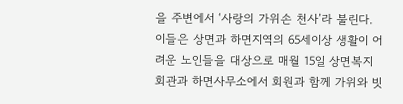을 주변에서 ‘사랑의 가위손 천사’라 불린다. 이들은 상면과 하면지역의 65세이상 생활이 어려운 노인들을 대상으로 매월 15일 상면복지회관과 하면사무소에서 회원과 함께 가위와 빗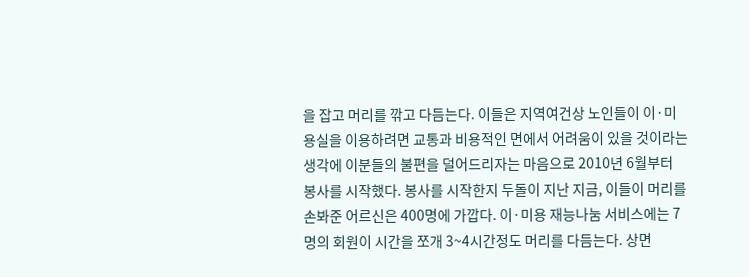을 잡고 머리를 깎고 다듬는다. 이들은 지역여건상 노인들이 이·미용실을 이용하려면 교통과 비용적인 면에서 어려움이 있을 것이라는 생각에 이분들의 불편을 덜어드리자는 마음으로 2010년 6월부터 봉사를 시작했다. 봉사를 시작한지 두돌이 지난 지금, 이들이 머리를 손봐준 어르신은 400명에 가깝다. 이·미용 재능나눔 서비스에는 7명의 회원이 시간을 쪼개 3~4시간정도 머리를 다듬는다. 상면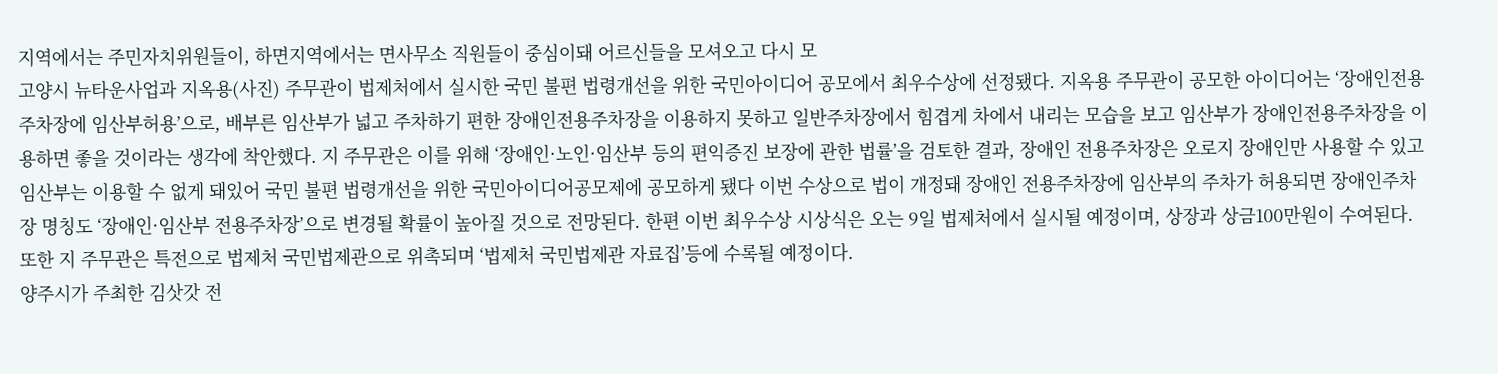지역에서는 주민자치위원들이, 하면지역에서는 면사무소 직원들이 중심이돼 어르신들을 모셔오고 다시 모
고양시 뉴타운사업과 지옥용(사진) 주무관이 법제처에서 실시한 국민 불편 법령개선을 위한 국민아이디어 공모에서 최우수상에 선정됐다. 지옥용 주무관이 공모한 아이디어는 ‘장애인전용 주차장에 임산부허용’으로, 배부른 임산부가 넓고 주차하기 편한 장애인전용주차장을 이용하지 못하고 일반주차장에서 힘겹게 차에서 내리는 모습을 보고 임산부가 장애인전용주차장을 이용하면 좋을 것이라는 생각에 착안했다. 지 주무관은 이를 위해 ‘장애인·노인·임산부 등의 편익증진 보장에 관한 법률’을 검토한 결과, 장애인 전용주차장은 오로지 장애인만 사용할 수 있고 임산부는 이용할 수 없게 돼있어 국민 불편 법령개선을 위한 국민아이디어공모제에 공모하게 됐다 이번 수상으로 법이 개정돼 장애인 전용주차장에 임산부의 주차가 허용되면 장애인주차장 명칭도 ‘장애인·임산부 전용주차장’으로 변경될 확률이 높아질 것으로 전망된다. 한편 이번 최우수상 시상식은 오는 9일 법제처에서 실시될 예정이며, 상장과 상금100만원이 수여된다. 또한 지 주무관은 특전으로 법제처 국민법제관으로 위촉되며 ‘법제처 국민법제관 자료집’등에 수록될 예정이다.
양주시가 주최한 김삿갓 전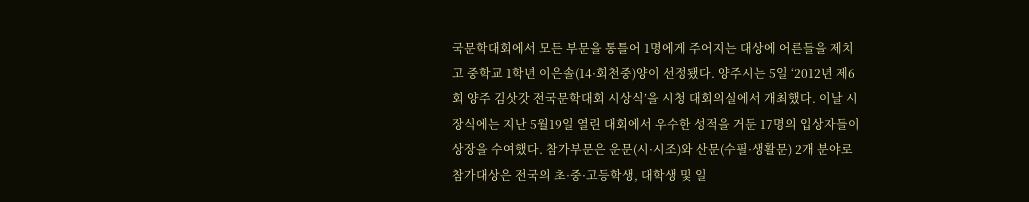국문학대회에서 모든 부문을 통틀어 1명에게 주어지는 대상에 어른들을 제치고 중학교 1학년 이은솔(14·회천중)양이 선정됐다. 양주시는 5일 ‘2012년 제6회 양주 김삿갓 전국문학대회 시상식’을 시청 대회의실에서 개최했다. 이날 시장식에는 지난 5월19일 열린 대회에서 우수한 성적을 거둔 17명의 입상자들이 상장을 수여했다. 참가부문은 운문(시·시조)와 산문(수필·생활문) 2개 분야로 참가대상은 전국의 초·중·고등학생, 대학생 및 일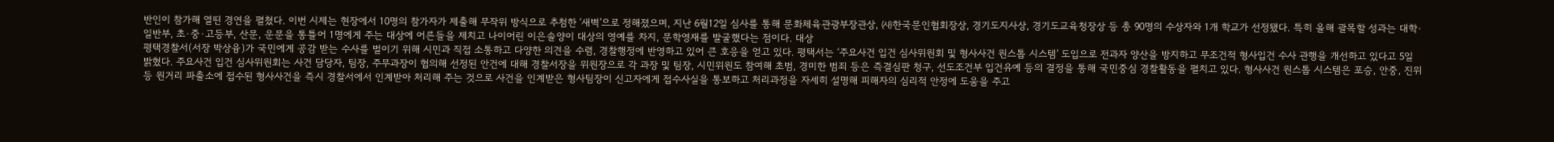반인이 참가해 열띤 경연을 펼쳤다. 이번 시제는 현장에서 10명의 참가자가 제출해 무작위 방식으로 추첨한 ‘새벽’으로 정해졌으며, 지난 6월12일 심사를 통해 문화체육관광부장관상, ㈔한국문인협회장상, 경기도지사상, 경기도교육청장상 등 총 90명의 수상자와 1개 학교가 선정됐다. 특히 올해 괄목할 성과는 대학·일반부, 초·중·고등부, 산문, 운문을 통틀어 1명에게 주는 대상에 어른들을 제치고 나이어린 이은솔양이 대상의 영예를 차지, 문학영재를 발굴했다는 점이다. 대상
평택경찰서(서장 박상융)가 국민에게 공감 받는 수사를 벌이기 위해 시민과 직접 소통하고 다양한 의견을 수렴, 경찰행정에 반영하고 있어 큰 호응을 얻고 있다. 평택서는 ‘주요사건 입건 심사위원회 및 형사사건 원스톱 시스템’ 도입으로 전과자 양산을 방지하고 무조건적 형사입건 수사 관행을 개선하고 있다고 5일 밝혔다. 주요사건 입건 심사위원회는 사건 담당자, 팀장, 주무과장이 협의해 선정된 안건에 대해 경찰서장을 위원장으로 각 과장 및 팀장, 시민위원도 참여해 초범, 경미한 범죄 등은 즉결심판 청구, 선도조건부 입건유예 등의 결정을 통해 국민중심 경찰활동을 펼치고 있다. 형사사건 원스톱 시스템은 포승, 안중, 진위 등 원거리 파출소에 접수된 형사사건을 즉시 경찰서에서 인계받아 처리해 주는 것으로 사건을 인계받은 형사팀장이 신고자에게 접수사실을 통보하고 처리과정을 자세히 설명해 피해자의 심리적 안정에 도움을 주고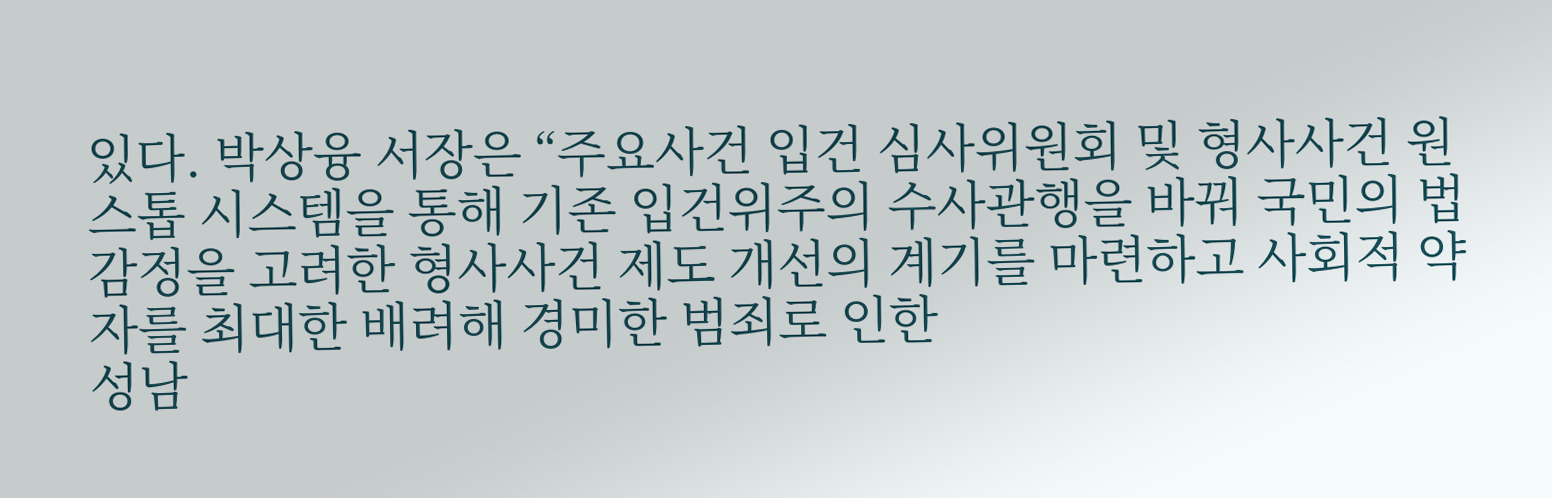있다. 박상융 서장은 “주요사건 입건 심사위원회 및 형사사건 원스톱 시스템을 통해 기존 입건위주의 수사관행을 바꿔 국민의 법 감정을 고려한 형사사건 제도 개선의 계기를 마련하고 사회적 약자를 최대한 배려해 경미한 범죄로 인한
성남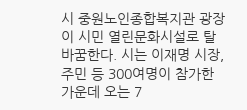시 중원노인종합복지관 광장이 시민 열린문화시설로 탈바꿈한다. 시는 이재명 시장, 주민 등 300여명이 참가한 가운데 오는 7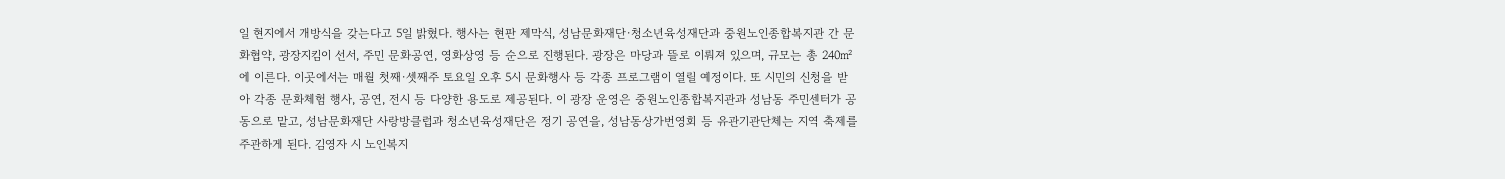일 현지에서 개방식을 갖는다고 5일 밝혔다. 행사는 현판 제막식, 성남문화재단·청소년육성재단과 중원노인종합복지관 간 문화협약, 광장지킴이 선서, 주민 문화공연, 영화상영 등 순으로 진행된다. 광장은 마당과 뜰로 이뤄져 있으며, 규모는 총 240㎡에 이른다. 이곳에서는 매월 첫째·셋째주 토요일 오후 5시 문화행사 등 각종 프로그램이 열릴 예정이다. 또 시민의 신청을 받아 각종 문화체험 행사, 공연, 전시 등 다양한 용도로 제공된다. 이 광장 운영은 중원노인종합복지관과 성남동 주민센터가 공동으로 맡고, 성남문화재단 사랑방클럽과 청소년육성재단은 정기 공연을, 성남동상가번영회 등 유관기관단체는 지역 축제를 주관하게 된다. 김영자 시 노인복지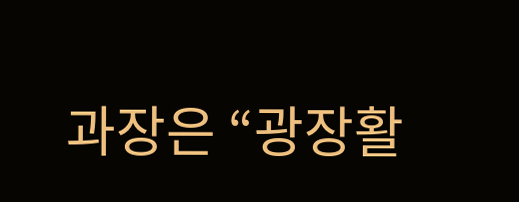과장은 “광장활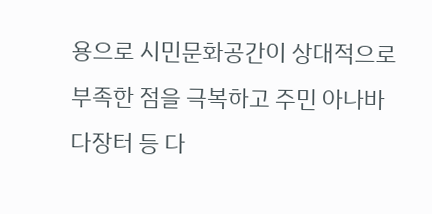용으로 시민문화공간이 상대적으로 부족한 점을 극복하고 주민 아나바다장터 등 다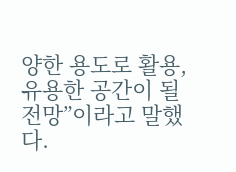양한 용도로 활용, 유용한 공간이 될 전망”이라고 말했다.